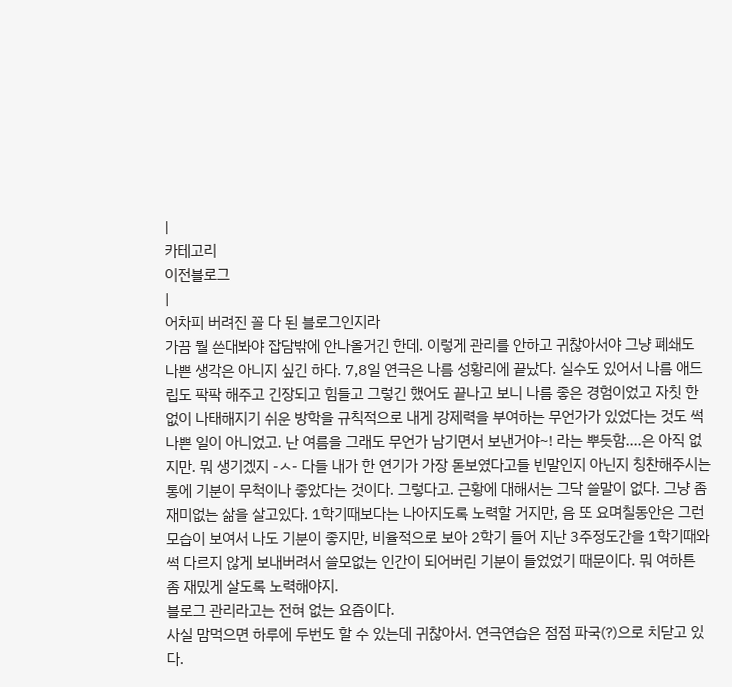|
카테고리
이전블로그
|
어차피 버려진 꼴 다 된 블로그인지라
가끔 뭘 쓴대봐야 잡담밖에 안나올거긴 한데. 이렇게 관리를 안하고 귀찮아서야 그냥 폐쇄도 나쁜 생각은 아니지 싶긴 하다. 7,8일 연극은 나름 성황리에 끝났다. 실수도 있어서 나름 애드립도 팍팍 해주고 긴장되고 힘들고 그렇긴 했어도 끝나고 보니 나름 좋은 경험이었고 자칫 한없이 나태해지기 쉬운 방학을 규칙적으로 내게 강제력을 부여하는 무언가가 있었다는 것도 썩 나쁜 일이 아니었고. 난 여름을 그래도 무언가 남기면서 보낸거야~! 라는 뿌듯함....은 아직 없지만. 뭐 생기겠지 -ㅅ- 다들 내가 한 연기가 가장 돋보였다고들 빈말인지 아닌지 칭찬해주시는 통에 기분이 무척이나 좋았다는 것이다. 그렇다고. 근황에 대해서는 그닥 쓸말이 없다. 그냥 좀 재미없는 삶을 살고있다. 1학기때보다는 나아지도록 노력할 거지만, 음 또 요며칠동안은 그런 모습이 보여서 나도 기분이 좋지만, 비율적으로 보아 2학기 들어 지난 3주정도간을 1학기때와 썩 다르지 않게 보내버려서 쓸모없는 인간이 되어버린 기분이 들었었기 때문이다. 뭐 여하튼 좀 재밌게 살도록 노력해야지.
블로그 관리라고는 전혀 없는 요즘이다.
사실 맘먹으면 하루에 두번도 할 수 있는데 귀찮아서. 연극연습은 점점 파국(?)으로 치닫고 있다.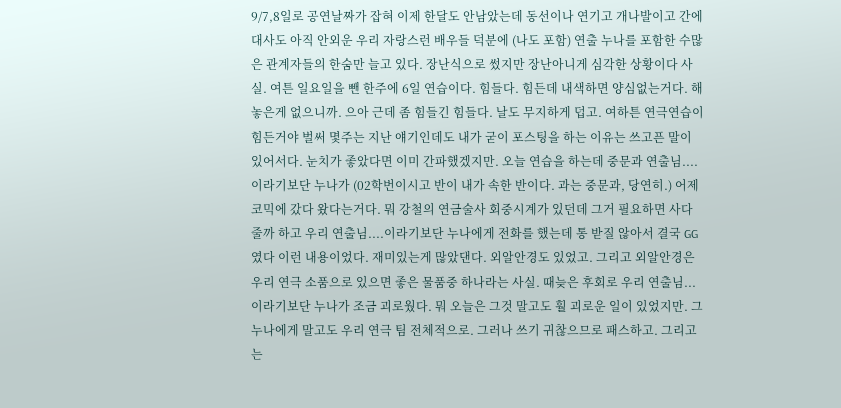9/7,8일로 공연날짜가 잡혀 이제 한달도 안남았는데 동선이나 연기고 개나발이고 간에 대사도 아직 안외운 우리 자랑스런 배우들 덕분에 (나도 포함) 연출 누나를 포함한 수많은 관계자들의 한숨만 늘고 있다. 장난식으로 썼지만 장난아니게 심각한 상황이다 사실. 여튼 일요일을 뺀 한주에 6일 연습이다. 힘들다. 힘든데 내색하면 양심없는거다. 해놓은게 없으니까. 으아 근데 좀 힘들긴 힘들다. 날도 무지하게 덥고. 여하튼 연극연습이 힘든거야 벌써 몇주는 지난 얘기인데도 내가 굳이 포스팅을 하는 이유는 쓰고픈 말이 있어서다. 눈치가 좋았다면 이미 간파했겠지만. 오늘 연습을 하는데 중문과 연출님....이라기보단 누나가 (02학번이시고 반이 내가 속한 반이다. 과는 중문과, 당연히.) 어제 코믹에 갔다 왔다는거다. 뭐 강철의 연금술사 회중시계가 있던데 그거 필요하면 사다줄까 하고 우리 연출님....이라기보단 누나에게 전화를 했는데 통 받질 않아서 결국 GG였다 이런 내용이었다. 재미있는게 많았댄다. 외알안경도 있었고. 그리고 외알안경은 우리 연극 소품으로 있으면 좋은 물품중 하나라는 사실. 때늦은 후회로 우리 연출님...이라기보단 누나가 조금 괴로웠다. 뭐 오늘은 그것 말고도 훨 괴로운 일이 있었지만. 그 누나에게 말고도 우리 연극 팀 전체적으로. 그러나 쓰기 귀찮으므로 패스하고. 그리고는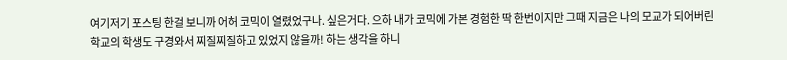여기저기 포스팅 한걸 보니까 어허 코믹이 열렸었구나. 싶은거다. 으하 내가 코믹에 가본 경험한 딱 한번이지만 그때 지금은 나의 모교가 되어버린 학교의 학생도 구경와서 찌질찌질하고 있었지 않을까! 하는 생각을 하니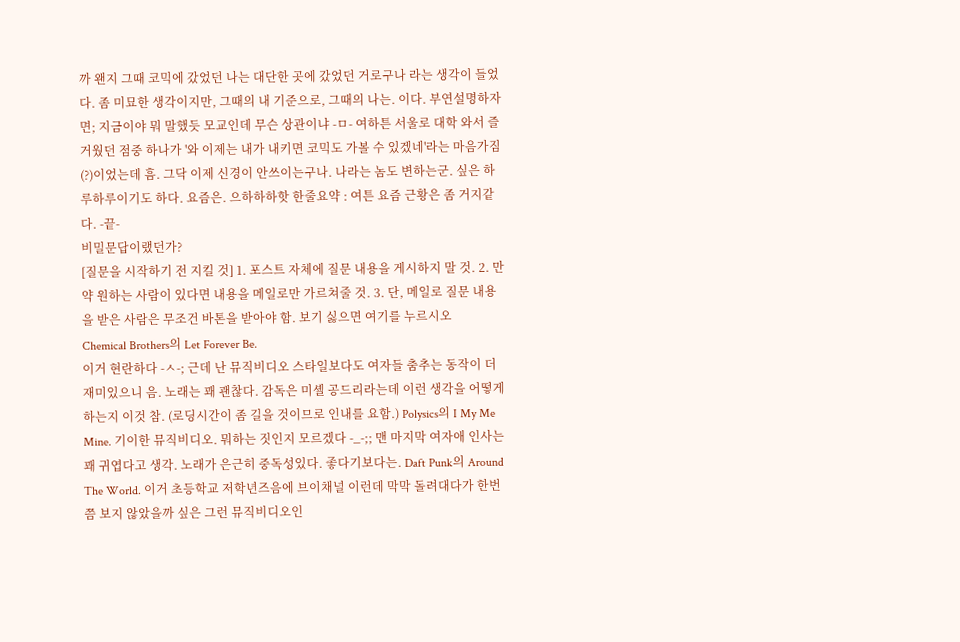까 왠지 그때 코믹에 갔었던 나는 대단한 곳에 갔었던 거로구나 라는 생각이 들었다. 좀 미묘한 생각이지만, 그때의 내 기준으로, 그때의 나는. 이다. 부연설명하자면; 지금이야 뭐 말했듯 모교인데 무슨 상관이냐 -ㅁ- 여하튼 서울로 대학 와서 즐거웠던 점중 하나가 '와 이제는 내가 내키면 코믹도 가볼 수 있겠네'라는 마음가짐(?)이었는데 흠. 그닥 이제 신경이 안쓰이는구나. 나라는 놈도 변하는군. 싶은 하루하루이기도 하다. 요즘은. 으하하하핫 한줄요약 : 여튼 요즘 근황은 좀 거지같다. -끝-
비밀문답이랬던가?
[질문을 시작하기 전 지킬 것] 1. 포스트 자체에 질문 내용을 게시하지 말 것. 2. 만약 원하는 사람이 있다면 내용을 메일로만 가르쳐줄 것. 3. 단, 메일로 질문 내용을 받은 사람은 무조건 바톤을 받아야 함. 보기 싫으면 여기를 누르시오
Chemical Brothers의 Let Forever Be.
이거 현란하다 -ㅅ-; 근데 난 뮤직비디오 스타일보다도 여자들 춤추는 동작이 더 재미있으니 음. 노래는 꽤 괜찮다. 감독은 미셸 공드리라는데 이런 생각을 어떻게 하는지 이것 참. (로딩시간이 좀 길을 것이므로 인내를 요함.) Polysics의 I My Me Mine. 기이한 뮤직비디오. 뭐하는 짓인지 모르겠다 -_-;; 맨 마지막 여자애 인사는 꽤 귀엽다고 생각. 노래가 은근히 중독성있다. 좋다기보다는. Daft Punk의 Around The World. 이거 초등학교 저학년즈음에 브이채널 이런데 막막 돌려대다가 한번쯤 보지 않았을까 싶은 그런 뮤직비디오인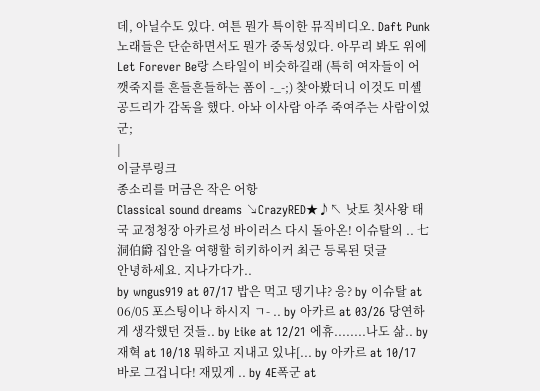데, 아닐수도 있다. 여튼 뭔가 특이한 뮤직비디오. Daft Punk 노래들은 단순하면서도 뭔가 중독성있다. 아무리 봐도 위에 Let Forever Be랑 스타일이 비슷하길래 (특히 여자들이 어깻죽지를 흔들흔들하는 폼이 -_-;) 찾아봤더니 이것도 미셸 공드리가 감독을 했다. 아놔 이사람 아주 죽여주는 사람이었군;
|
이글루링크
종소리를 머금은 작은 어항
Classical sound dreams ↘CrazyRED★♪↖ 낫토 칫사왕 태국 교정청장 아카르성 바이러스 다시 돌아온! 이슈탈의 .. 七洞伯爵 집안을 여행할 히키하이커 최근 등록된 덧글
안녕하세요. 지나가다가..
by wngus919 at 07/17 밥은 먹고 뎅기냐? 응? by 이슈탈 at 06/05 포스팅이나 하시지 ㄱ- .. by 아카르 at 03/26 당연하게 생각했던 것들.. by Ŀike at 12/21 에휴........나도 삶.. by 재혁 at 10/18 뭐하고 지내고 있냐[... by 아카르 at 10/17 바로 그겁니다! 재밌게 .. by 4E폭군 at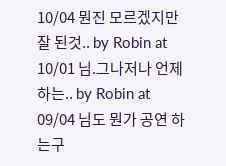10/04 뭔진 모르겠지만 잘 된것.. by Robin at 10/01 님.그나저나 언제 하는.. by Robin at 09/04 님도 뭔가 공연 하는구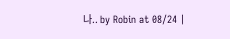나.. by Robin at 08/24 |